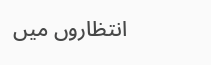انتظاروں میں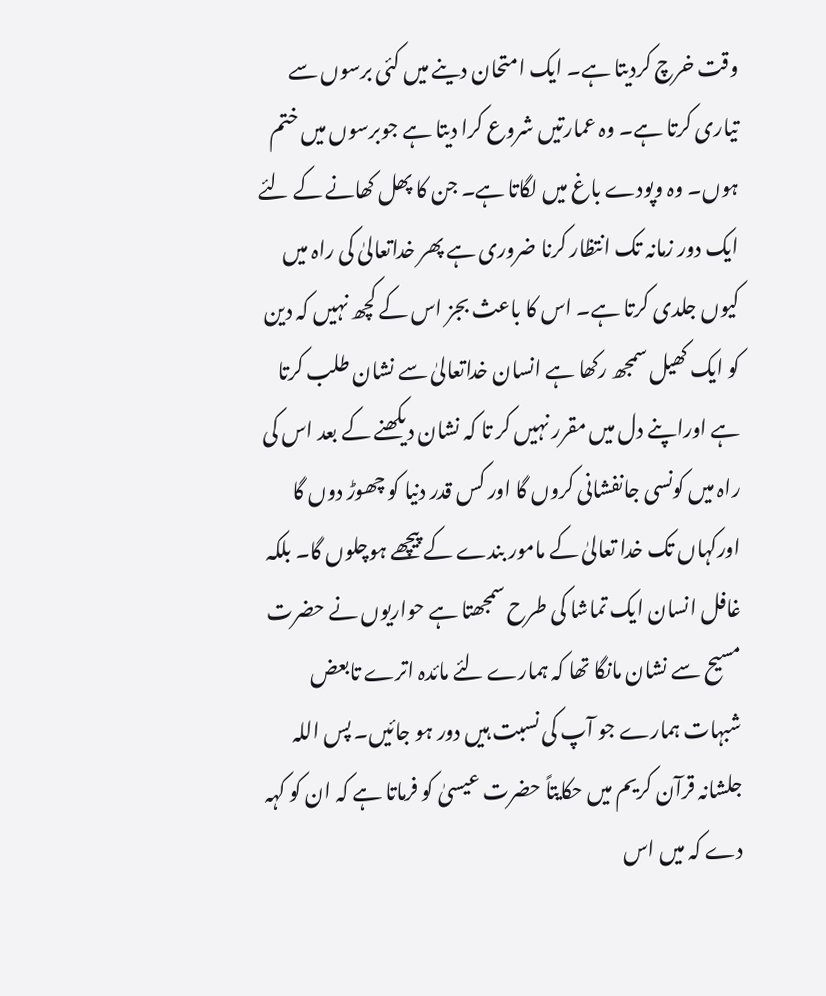وقت خرچ کردیتا ہے۔ ایک امتحان دینے میں کئی برسوں سے تیاری کرتا ہے۔ وہ عمارتیں شروع کرا دیتا ہے جوبرسوں میں ختم ہوں۔ وہ وپودے باغ میں لگاتا ہے۔ جن کا پھل کھانے کے لئے ایک دور زمانہ تک انتظار کرنا ضروری ہے پھر خداتعالیٰ کی راہ میں کیوں جلدی کرتا ہے۔ اس کا باعث بجز اس کے کچھ نہیں کہ دین کو ایک کھیل سمجھ رکھا ہے انسان خداتعالیٰ سے نشان طلب کرتا ہے اوراپنے دل میں مقرر نہیں کر تا کہ نشان دیکھنے کے بعد اس کی راہ میں کونسی جانفشانی کروں گا اور کس قدر دنیا کو چھوڑ دوں گا اورکہاں تک خدا تعالیٰ کے مامور بندے کے پیچھے ہوچلوں گا۔ بلکہ غافل انسان ایک تماشا کی طرح سمجھتا ہے حواریوں نے حضرت مسیح سے نشان مانگا تھا کہ ہمارے لئے مائدہ اترے تابعض شبہات ہمارے جو آپ کی نسبت ہیں دور ہو جائیں۔ پس اللہ جلشانہ قرآن کریم میں حکایتاً حضرت عیسیٰ کو فرماتا ہے کہ ان کو کہہ دے کہ میں اس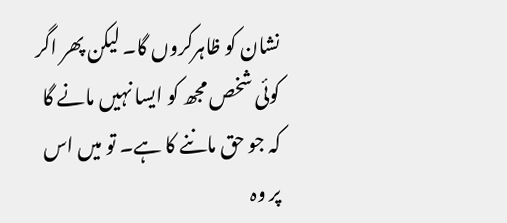نشان کو ظاہرکروں گا۔ لیکن پھر اگر کوئی شخص مجھ کو ایسا نہیں مانے گا کہ جو حق ماننے کا ہے۔ تو میں اس پر وہ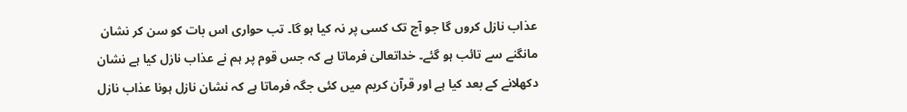عذاب نازل کروں گا جو آج تک کسی پر نہ کیا ہو گا۔ تب حواری اس بات کو سن کر نشان مانگنے سے تائب ہو گئے۔ خداتعالیٰ فرماتا ہے کہ جس قوم پر ہم نے عذاب نازل کیا ہے نشان دکھلانے کے بعد کیا ہے اور قرآن کریم میں کئی جگہ فرماتا ہے کہ نشان نازل ہونا عذاب نازل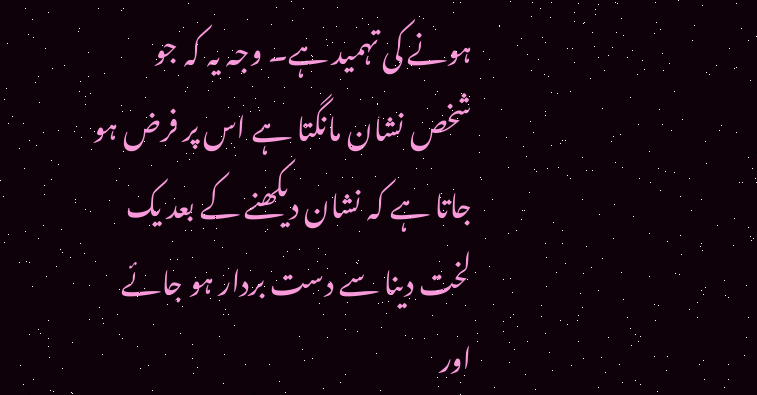ہونے کی تہمید ہے۔ وجہ یہ کہ جو شخص نشان مانگتا ہے اس پر فرض ہو جاتا ہے کہ نشان دیکھنے کے بعد یک لخت دینا سے دست بردار ہو جائے اور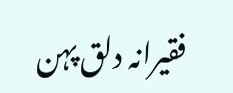فقیرانہ دلق پہن